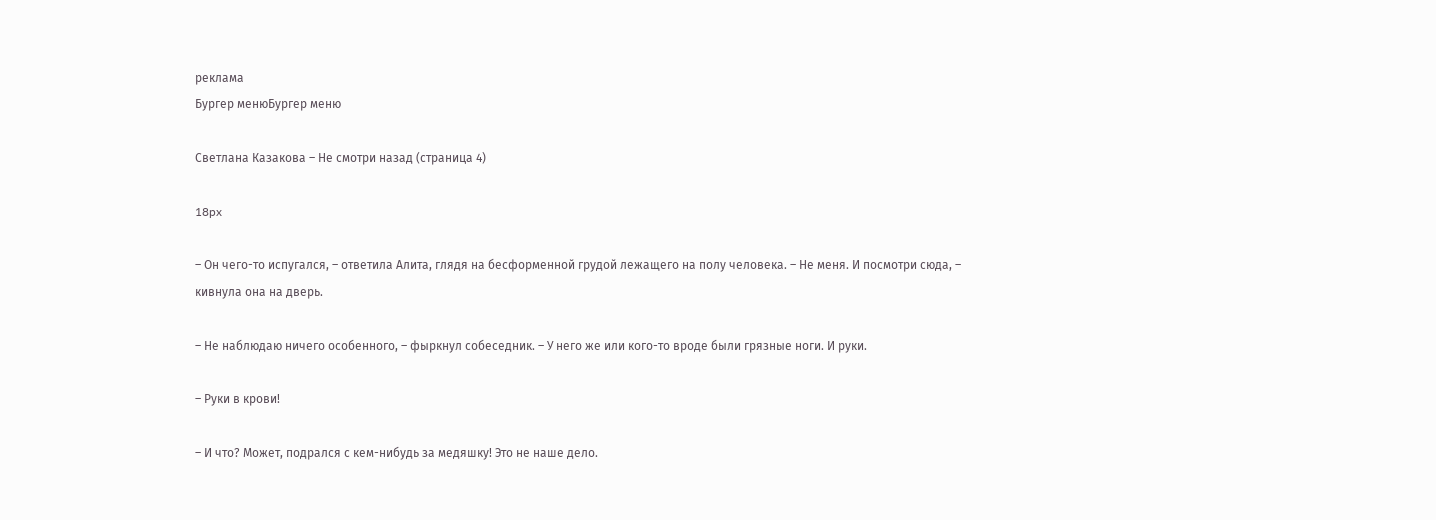реклама
Бургер менюБургер меню

Светлана Казакова – Не смотри назад (страница 4)

18px

– Он чего-то испугался, – ответила Алита, глядя на бесформенной грудой лежащего на полу человека. – Не меня. И посмотри сюда, – кивнула она на дверь.

– Не наблюдаю ничего особенного, – фыркнул собеседник. – У него же или кого-то вроде были грязные ноги. И руки.

– Руки в крови!

– И что? Может, подрался с кем-нибудь за медяшку! Это не наше дело.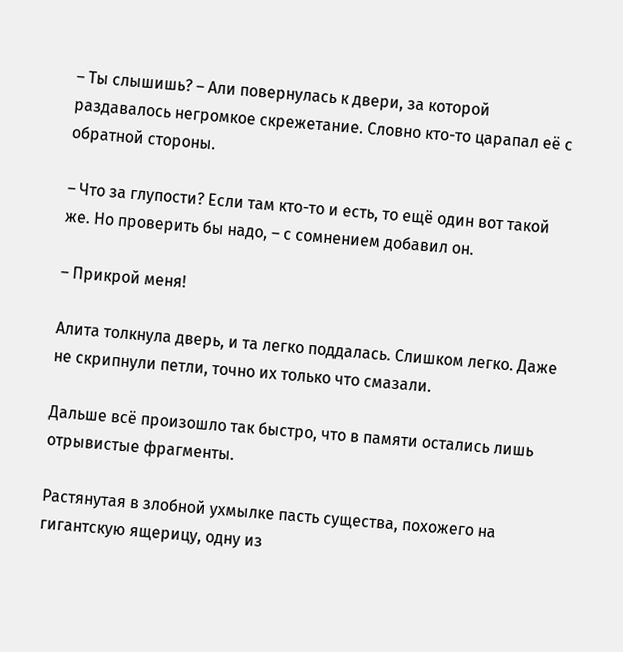– Ты слышишь? – Али повернулась к двери, за которой раздавалось негромкое скрежетание. Словно кто-то царапал её с обратной стороны.

– Что за глупости? Если там кто-то и есть, то ещё один вот такой же. Но проверить бы надо, – с сомнением добавил он.

– Прикрой меня!

Алита толкнула дверь, и та легко поддалась. Слишком легко. Даже не скрипнули петли, точно их только что смазали.

Дальше всё произошло так быстро, что в памяти остались лишь отрывистые фрагменты.

Растянутая в злобной ухмылке пасть существа, похожего на гигантскую ящерицу, одну из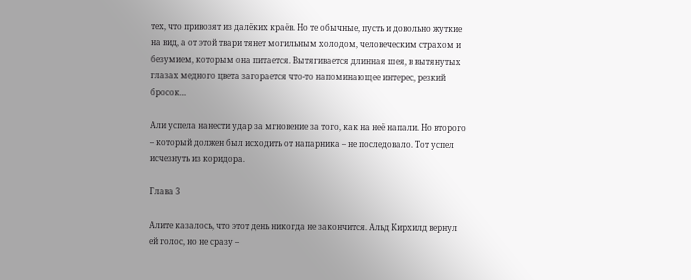тех, что привозят из далёких краёв. Но те обычные, пусть и довольно жуткие на вид, а от этой твари тянет могильным холодом, человеческим страхом и безумием, которым она питается. Вытягивается длинная шея, в вытянутых глазах медного цвета загорается что-то напоминающее интерес, резкий бросок…

Али успела нанести удар за мгновение за того, как на неё напали. Но второго – который должен был исходить от напарника – не последовало. Тот успел исчезнуть из коридора.

Глава 3

Алите казалось, что этот день никогда не закончится. Альд Кирхилд вернул ей голос, но не сразу –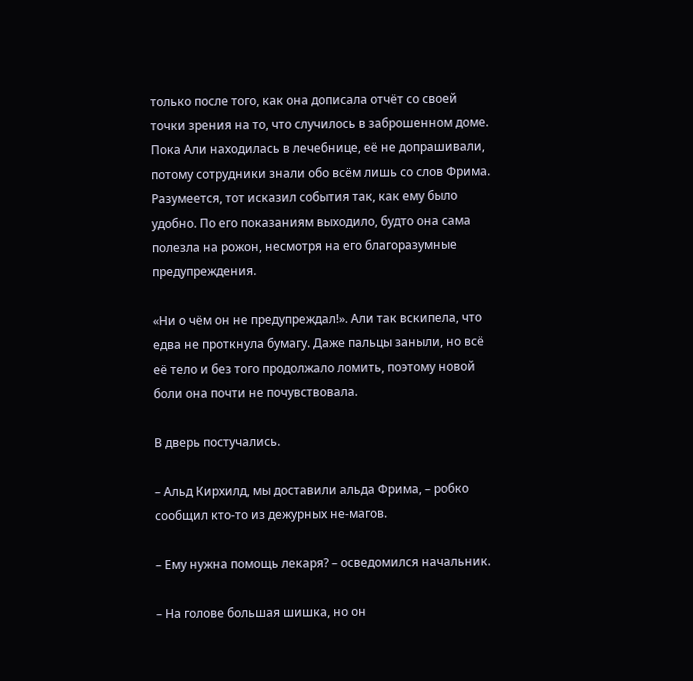только после того, как она дописала отчёт со своей точки зрения на то, что случилось в заброшенном доме. Пока Али находилась в лечебнице, её не допрашивали, потому сотрудники знали обо всём лишь со слов Фрима. Разумеется, тот исказил события так, как ему было удобно. По его показаниям выходило, будто она сама полезла на рожон, несмотря на его благоразумные предупреждения.

«Ни о чём он не предупреждал!». Али так вскипела, что едва не проткнула бумагу. Даже пальцы заныли, но всё её тело и без того продолжало ломить, поэтому новой боли она почти не почувствовала.

В дверь постучались.

– Альд Кирхилд, мы доставили альда Фрима, – робко сообщил кто-то из дежурных не-магов.

– Ему нужна помощь лекаря? – осведомился начальник.

– На голове большая шишка, но он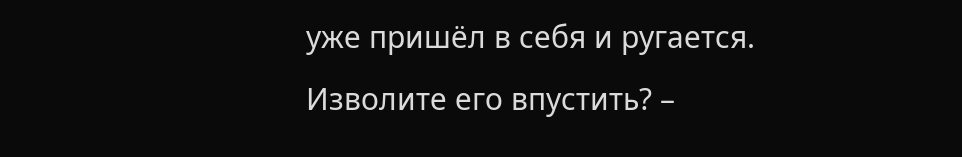уже пришёл в себя и ругается. Изволите его впустить? –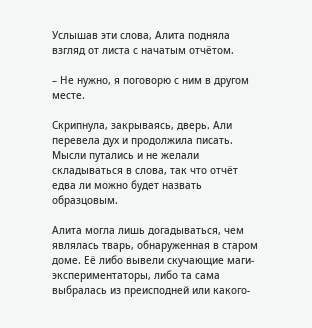Услышав эти слова, Алита подняла взгляд от листа с начатым отчётом.

– Не нужно, я поговорю с ним в другом месте.

Скрипнула, закрываясь, дверь. Али перевела дух и продолжила писать. Мысли путались и не желали складываться в слова, так что отчёт едва ли можно будет назвать образцовым.

Алита могла лишь догадываться, чем являлась тварь, обнаруженная в старом доме. Её либо вывели скучающие маги-экспериментаторы, либо та сама выбралась из преисподней или какого-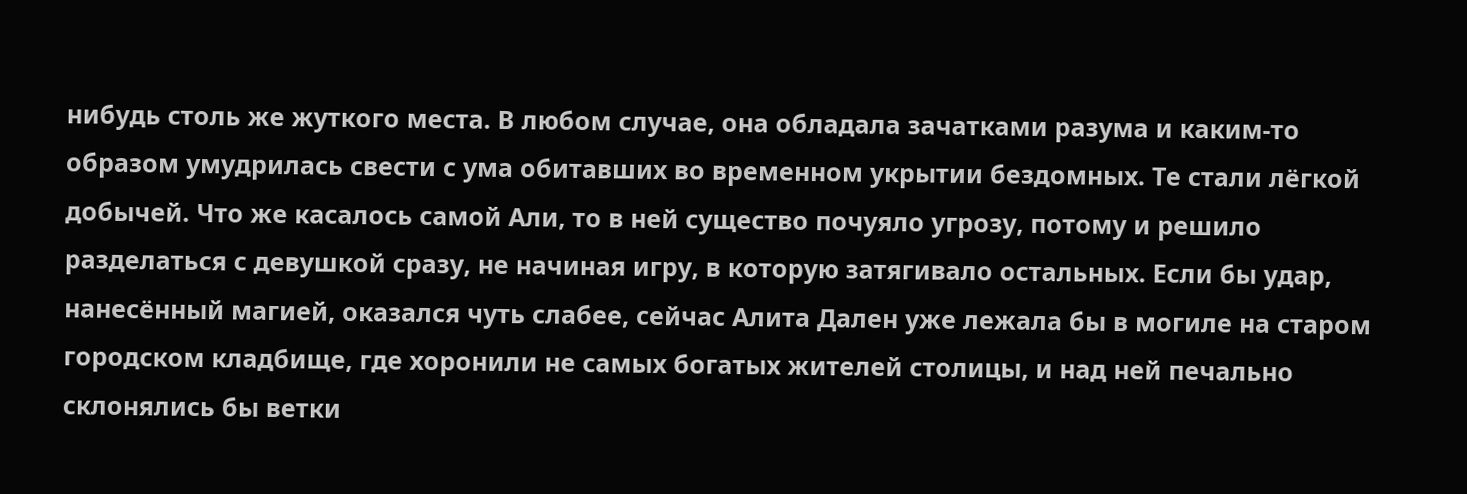нибудь столь же жуткого места. В любом случае, она обладала зачатками разума и каким-то образом умудрилась свести с ума обитавших во временном укрытии бездомных. Те стали лёгкой добычей. Что же касалось самой Али, то в ней существо почуяло угрозу, потому и решило разделаться с девушкой сразу, не начиная игру, в которую затягивало остальных. Если бы удар, нанесённый магией, оказался чуть слабее, сейчас Алита Дален уже лежала бы в могиле на старом городском кладбище, где хоронили не самых богатых жителей столицы, и над ней печально склонялись бы ветки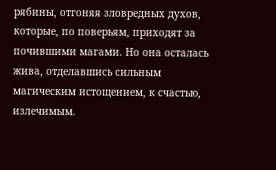рябины, отгоняя зловредных духов, которые, по поверьям, приходят за почившими магами. Но она осталась жива, отделавшись сильным магическим истощением, к счастью, излечимым.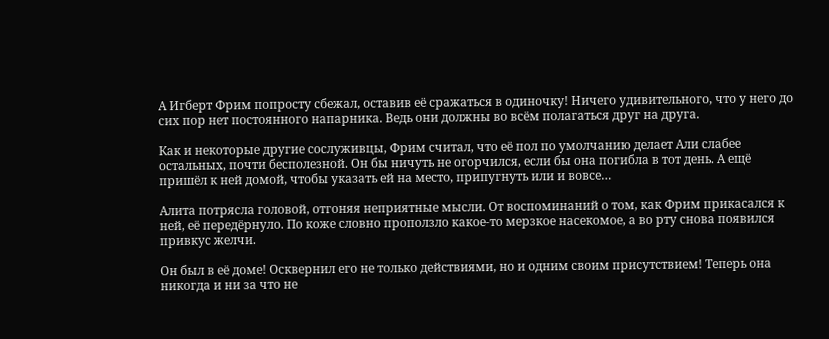А Игберт Фрим попросту сбежал, оставив её сражаться в одиночку! Ничего удивительного, что у него до сих пор нет постоянного напарника. Ведь они должны во всём полагаться друг на друга.

Как и некоторые другие сослуживцы, Фрим считал, что её пол по умолчанию делает Али слабее остальных, почти бесполезной. Он бы ничуть не огорчился, если бы она погибла в тот день. А ещё пришёл к ней домой, чтобы указать ей на место, припугнуть или и вовсе…

Алита потрясла головой, отгоняя неприятные мысли. От воспоминаний о том, как Фрим прикасался к ней, её передёрнуло. По коже словно проползло какое-то мерзкое насекомое, а во рту снова появился привкус желчи.

Он был в её доме! Осквернил его не только действиями, но и одним своим присутствием! Теперь она никогда и ни за что не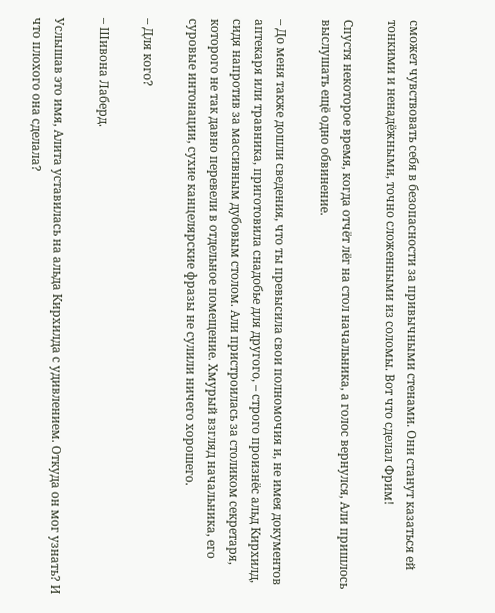сможет чувствовать себя в безопасности за привычными стенами. Они станут казаться ей тонкими и ненадёжными, точно сложенными из соломы. Вот что сделал Фрим!

Спустя некоторое время, когда отчёт лёг на стол начальника, а голос вернулся, Али пришлось выслушать ещё одно обвинение.

– До меня также дошли сведения, что ты превысила свои полномочия и, не имея документов аптекаря или травника, приготовила снадобье для другого, – строго произнёс альд Кирхилд, сидя напротив за массивным дубовым столом. Али пристроилась за столиком секретаря, которого не так давно перевели в отдельное помещение. Хмурый взгляд начальника, его суровые интонации, сухие канцелярские фразы не сулили ничего хорошего.

– Для кого?

– Шивона Лаберд.

Услышав это имя, Алита уставилась на альда Кирхилда с удивлением. Откуда он мог узнать? И что плохого она сделала?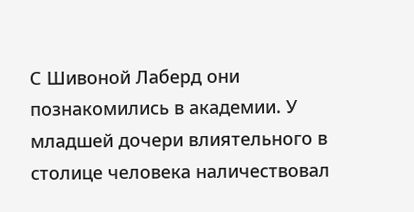С Шивоной Лаберд они познакомились в академии. У младшей дочери влиятельного в столице человека наличествовал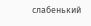слабенький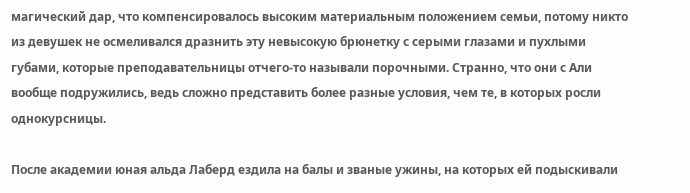магический дар, что компенсировалось высоким материальным положением семьи, потому никто из девушек не осмеливался дразнить эту невысокую брюнетку с серыми глазами и пухлыми губами, которые преподавательницы отчего-то называли порочными. Странно, что они с Али вообще подружились, ведь сложно представить более разные условия, чем те, в которых росли однокурсницы.

После академии юная альда Лаберд ездила на балы и званые ужины, на которых ей подыскивали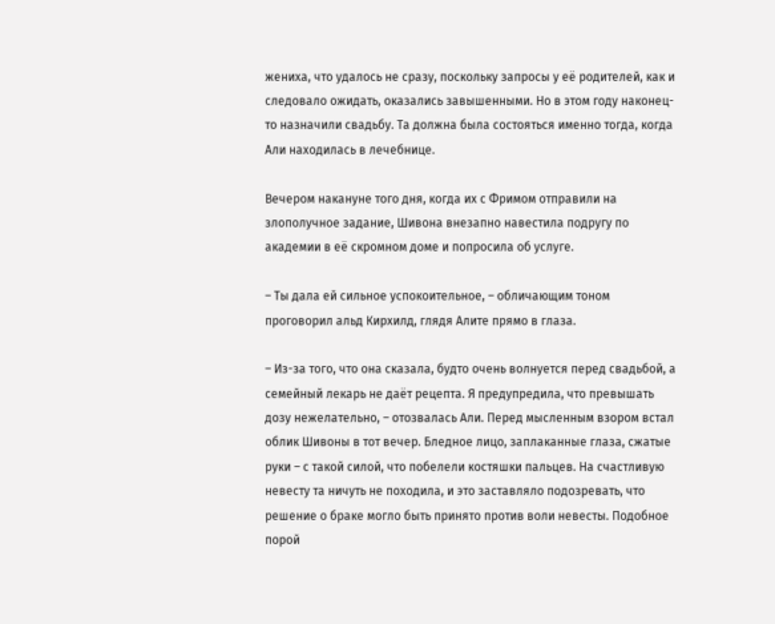жениха, что удалось не сразу, поскольку запросы у её родителей, как и следовало ожидать, оказались завышенными. Но в этом году наконец-то назначили свадьбу. Та должна была состояться именно тогда, когда Али находилась в лечебнице.

Вечером накануне того дня, когда их с Фримом отправили на злополучное задание, Шивона внезапно навестила подругу по академии в её скромном доме и попросила об услуге.

– Ты дала ей сильное успокоительное, – обличающим тоном проговорил альд Кирхилд, глядя Алите прямо в глаза.

– Из-за того, что она сказала, будто очень волнуется перед свадьбой, а семейный лекарь не даёт рецепта. Я предупредила, что превышать дозу нежелательно, – отозвалась Али. Перед мысленным взором встал облик Шивоны в тот вечер. Бледное лицо, заплаканные глаза, сжатые руки – с такой силой, что побелели костяшки пальцев. На счастливую невесту та ничуть не походила, и это заставляло подозревать, что решение о браке могло быть принято против воли невесты. Подобное порой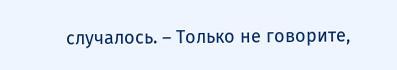случалось. – Только не говорите,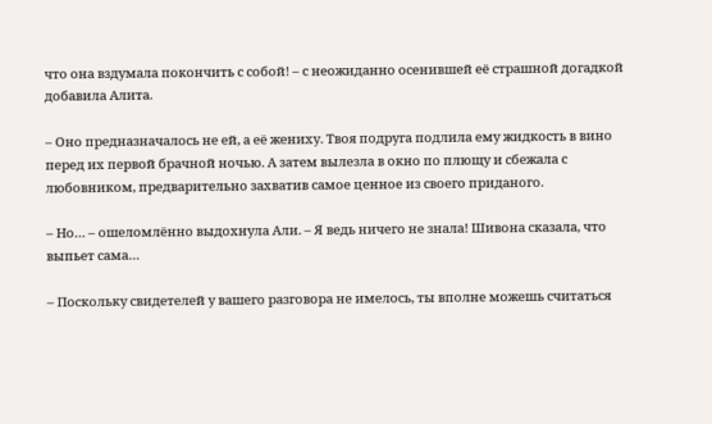что она вздумала покончить с собой! – с неожиданно осенившей её страшной догадкой добавила Алита.

– Оно предназначалось не ей, а её жениху. Твоя подруга подлила ему жидкость в вино перед их первой брачной ночью. А затем вылезла в окно по плющу и сбежала с любовником, предварительно захватив самое ценное из своего приданого.

– Но… – ошеломлённо выдохнула Али. – Я ведь ничего не знала! Шивона сказала, что выпьет сама…

– Поскольку свидетелей у вашего разговора не имелось, ты вполне можешь считаться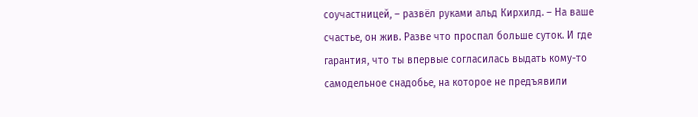соучастницей, – развёл руками альд Кирхилд. – На ваше счастье, он жив. Разве что проспал больше суток. И где гарантия, что ты впервые согласилась выдать кому-то самодельное снадобье, на которое не предъявили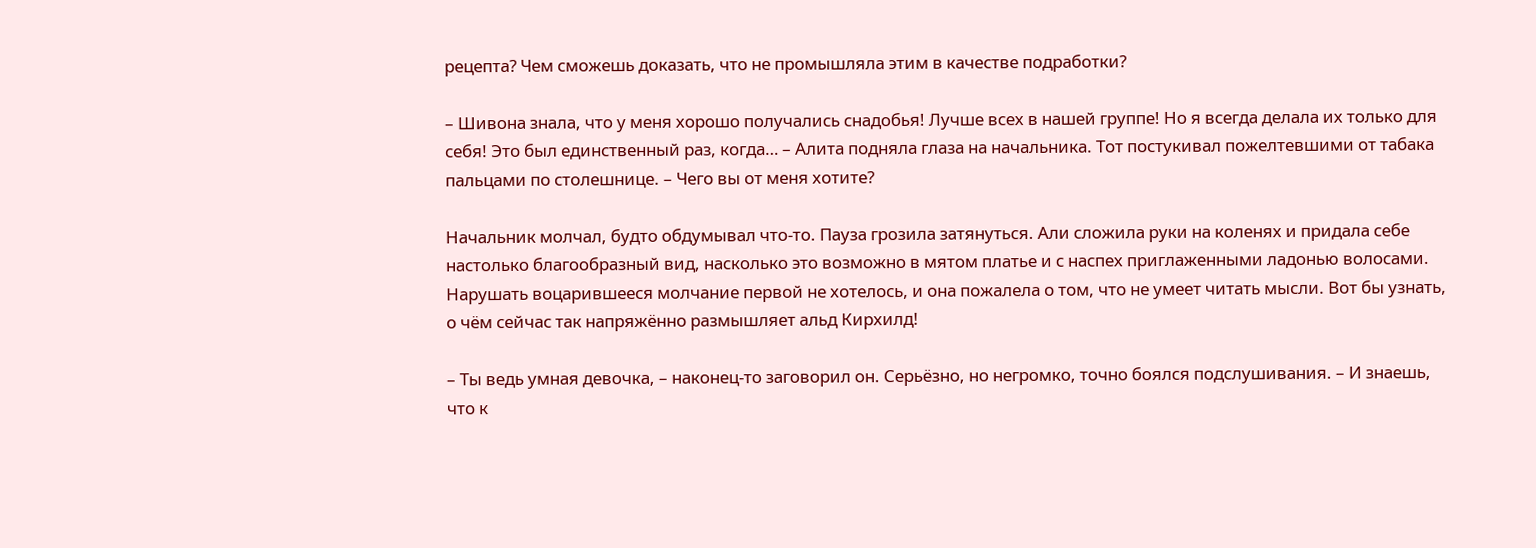рецепта? Чем сможешь доказать, что не промышляла этим в качестве подработки?

– Шивона знала, что у меня хорошо получались снадобья! Лучше всех в нашей группе! Но я всегда делала их только для себя! Это был единственный раз, когда… – Алита подняла глаза на начальника. Тот постукивал пожелтевшими от табака пальцами по столешнице. – Чего вы от меня хотите?

Начальник молчал, будто обдумывал что-то. Пауза грозила затянуться. Али сложила руки на коленях и придала себе настолько благообразный вид, насколько это возможно в мятом платье и с наспех приглаженными ладонью волосами. Нарушать воцарившееся молчание первой не хотелось, и она пожалела о том, что не умеет читать мысли. Вот бы узнать, о чём сейчас так напряжённо размышляет альд Кирхилд!

– Ты ведь умная девочка, – наконец-то заговорил он. Серьёзно, но негромко, точно боялся подслушивания. – И знаешь, что к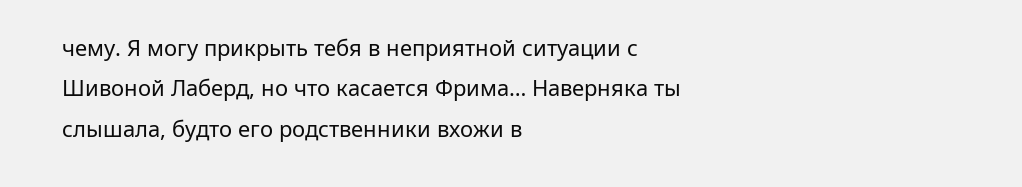чему. Я могу прикрыть тебя в неприятной ситуации с Шивоной Лаберд, но что касается Фрима… Наверняка ты слышала, будто его родственники вхожи в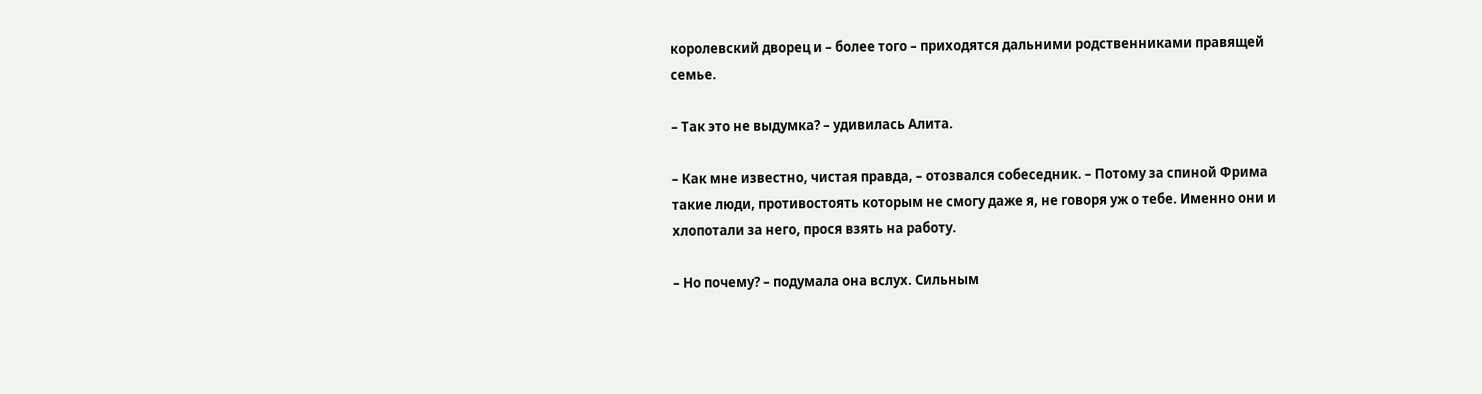королевский дворец и – более того – приходятся дальними родственниками правящей семье.

– Так это не выдумка? – удивилась Алита.

– Как мне известно, чистая правда, – отозвался собеседник. – Потому за спиной Фрима такие люди, противостоять которым не смогу даже я, не говоря уж о тебе. Именно они и хлопотали за него, прося взять на работу.

– Но почему? – подумала она вслух. Сильным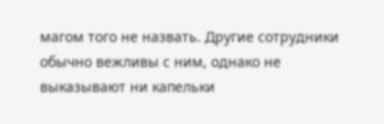магом того не назвать. Другие сотрудники обычно вежливы с ним, однако не выказывают ни капельки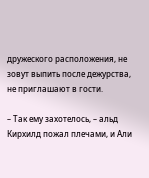дружеского расположения, не зовут выпить после дежурства, не приглашают в гости.

– Так ему захотелось, – альд Кирхилд пожал плечами, и Али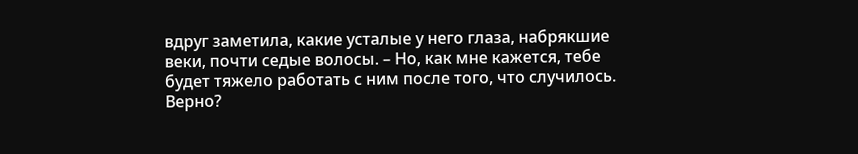вдруг заметила, какие усталые у него глаза, набрякшие веки, почти седые волосы. – Но, как мне кажется, тебе будет тяжело работать с ним после того, что случилось. Верно?